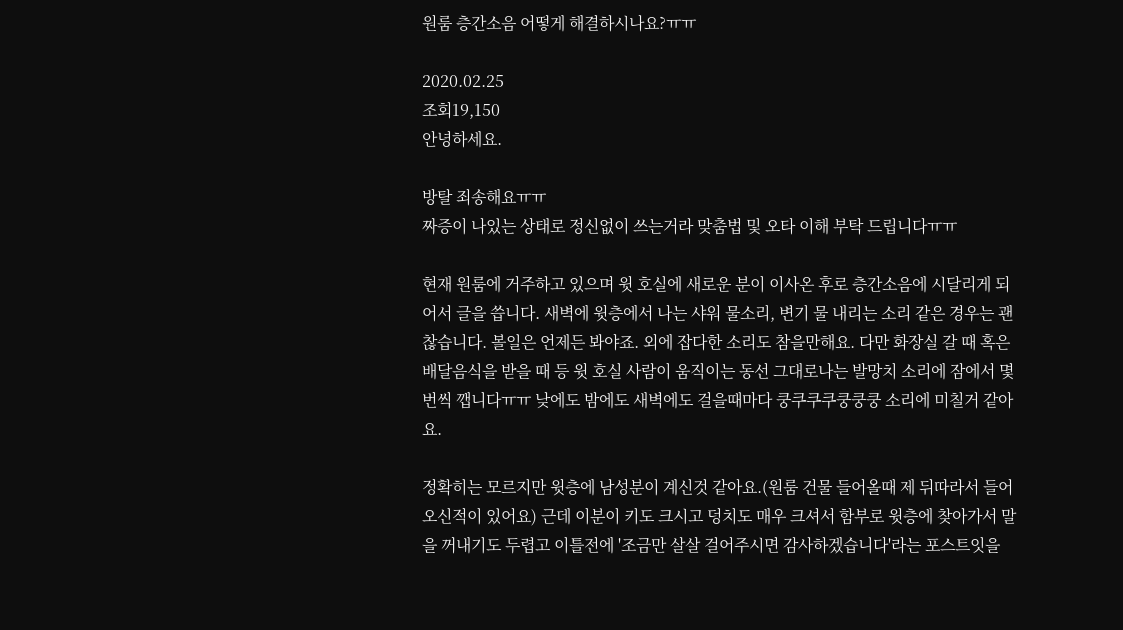원룸 층간소음 어떻게 해결하시나요?ㅠㅠ

2020.02.25
조회19,150
안녕하세요.

방탈 죄송해요ㅠㅠ
짜증이 나있는 상태로 정신없이 쓰는거라 맞춤법 및 오타 이해 부탁 드립니다ㅠㅠ

현재 원룸에 거주하고 있으며 윗 호실에 새로운 분이 이사온 후로 층간소음에 시달리게 되어서 글을 씁니다. 새벽에 윗층에서 나는 샤워 물소리, 변기 물 내리는 소리 같은 경우는 괜찮습니다. 볼일은 언제든 봐야죠. 외에 잡다한 소리도 참을만해요. 다만 화장실 갈 때 혹은 배달음식을 받을 때 등 윗 호실 사람이 움직이는 동선 그대로나는 발망치 소리에 잠에서 몇번씩 깹니다ㅠㅠ 낮에도 밤에도 새벽에도 걸을때마다 쿵쿠쿠쿠쿵쿵쿵 소리에 미칠거 같아요.

정확히는 모르지만 윗층에 남성분이 계신것 같아요.(원룸 건물 들어올때 제 뒤따라서 들어오신적이 있어요) 근데 이분이 키도 크시고 덩치도 매우 크셔서 함부로 윗층에 찾아가서 말을 꺼내기도 두렵고 이틀전에 '조금만 살살 걸어주시면 감사하겠습니다'라는 포스트잇을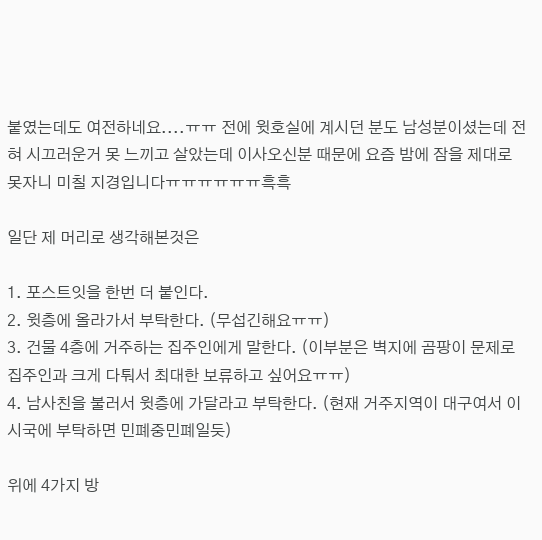붙였는데도 여전하네요....ㅠㅠ 전에 윗호실에 계시던 분도 남성분이셨는데 전혀 시끄러운거 못 느끼고 살았는데 이사오신분 때문에 요즘 밤에 잠을 제대로 못자니 미칠 지경입니다ㅠㅠㅠㅠㅠㅠ흑흑

일단 제 머리로 생각해본것은

1. 포스트잇을 한번 더 붙인다.
2. 윗층에 올라가서 부탁한다. (무섭긴해요ㅠㅠ)
3. 건물 4층에 거주하는 집주인에게 말한다. (이부분은 벽지에 곰팡이 문제로 집주인과 크게 다퉈서 최대한 보류하고 싶어요ㅠㅠ)
4. 남사친을 불러서 윗층에 가달라고 부탁한다. (현재 거주지역이 대구여서 이시국에 부탁하면 민폐중민폐일듯)

위에 4가지 방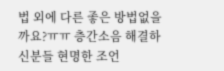법 외에 다른 좋은 방법없을까요?ㅠㅠ 층간소음 해결하신분들 현명한 조언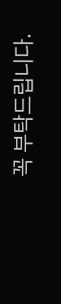꼭 부탁드립니다.